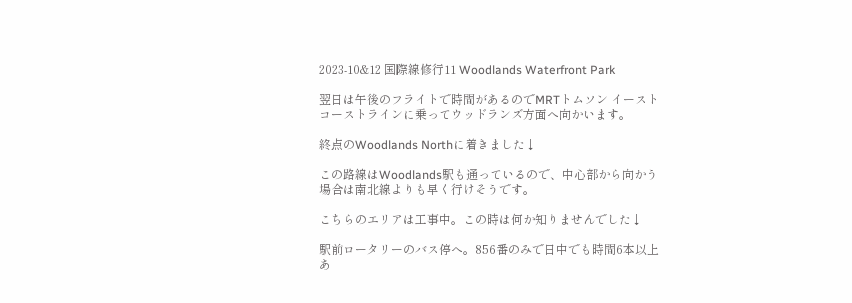2023-10&12 国際線修行11 Woodlands Waterfront Park

翌日は午後のフライトで時間があるのでMRTトムソン イーストコーストラインに乗ってウッドランズ方面へ向かいます。

終点のWoodlands Northに着きました↓

この路線はWoodlands駅も通っているので、中心部から向かう場合は南北線よりも早く行けそうです。

こちらのエリアは工事中。この時は何か知りませんでした↓

駅前ロータリーのバス停へ。856番のみで日中でも時間6本以上あ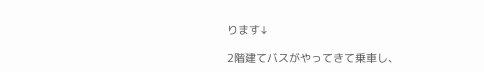ります↓

2階建てバスがやってきて乗車し、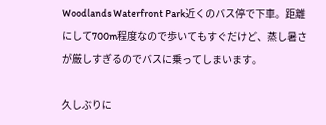Woodlands Waterfront Park近くのバス停で下車。距離にして700m程度なので歩いてもすぐだけど、蒸し暑さが厳しすぎるのでバスに乗ってしまいます。

久しぶりに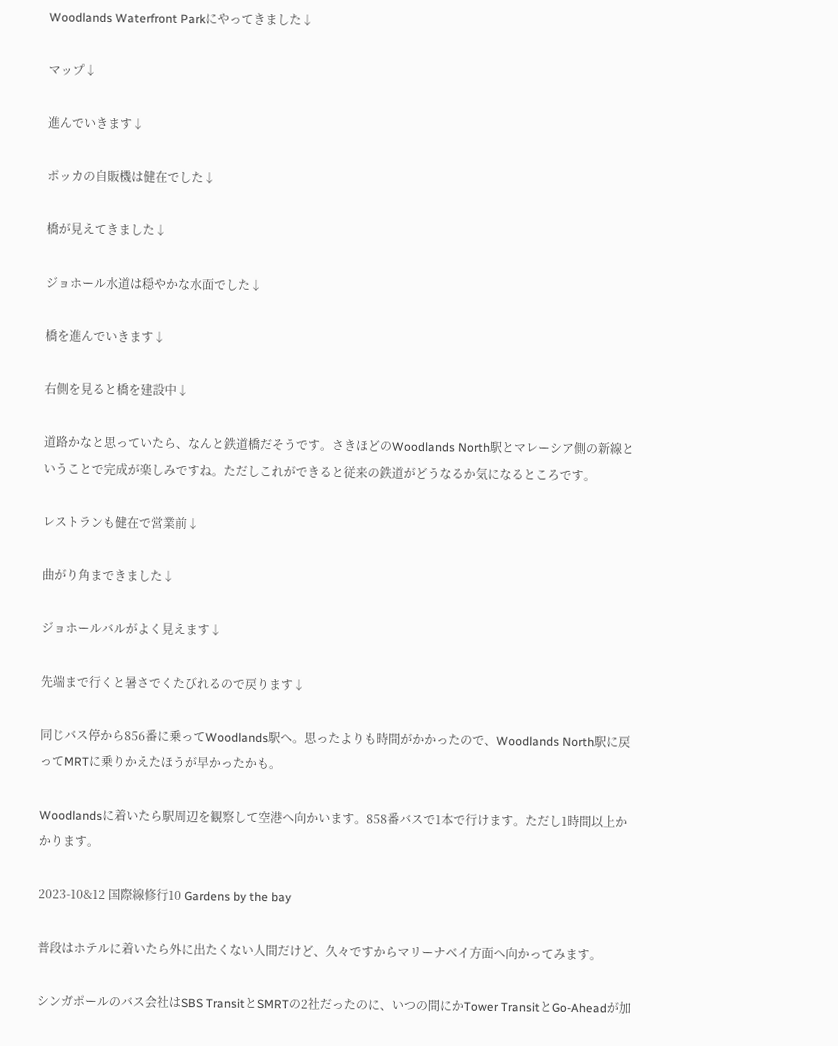Woodlands Waterfront Parkにやってきました↓

マップ↓

進んでいきます↓

ポッカの自販機は健在でした↓

橋が見えてきました↓

ジョホール水道は穏やかな水面でした↓

橋を進んでいきます↓

右側を見ると橋を建設中↓

道路かなと思っていたら、なんと鉄道橋だそうです。さきほどのWoodlands North駅とマレーシア側の新線ということで完成が楽しみですね。ただしこれができると従来の鉄道がどうなるか気になるところです。

レストランも健在で営業前↓

曲がり角まできました↓

ジョホールバルがよく見えます↓

先端まで行くと暑さでくたびれるので戻ります↓

同じバス停から856番に乗ってWoodlands駅へ。思ったよりも時間がかかったので、Woodlands North駅に戻ってMRTに乗りかえたほうが早かったかも。

Woodlandsに着いたら駅周辺を観察して空港へ向かいます。858番バスで1本で行けます。ただし1時間以上かかります。

2023-10&12 国際線修行10 Gardens by the bay

普段はホテルに着いたら外に出たくない人間だけど、久々ですからマリーナベイ方面へ向かってみます。

シンガポールのバス会社はSBS TransitとSMRTの2社だったのに、いつの間にかTower TransitとGo-Aheadが加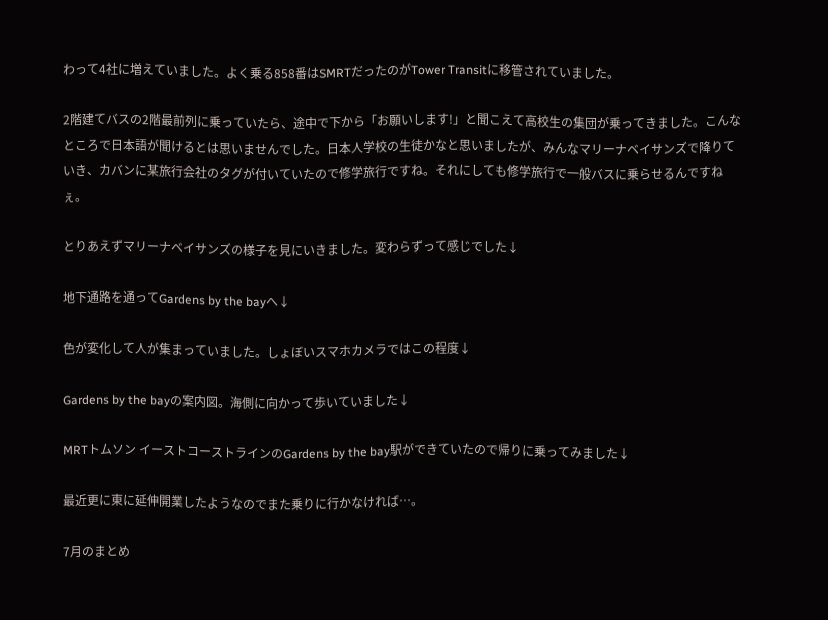わって4社に増えていました。よく乗る858番はSMRTだったのがTower Transitに移管されていました。

2階建てバスの2階最前列に乗っていたら、途中で下から「お願いします!」と聞こえて高校生の集団が乗ってきました。こんなところで日本語が聞けるとは思いませんでした。日本人学校の生徒かなと思いましたが、みんなマリーナベイサンズで降りていき、カバンに某旅行会社のタグが付いていたので修学旅行ですね。それにしても修学旅行で一般バスに乗らせるんですねぇ。

とりあえずマリーナベイサンズの様子を見にいきました。変わらずって感じでした↓

地下通路を通ってGardens by the bayへ↓

色が変化して人が集まっていました。しょぼいスマホカメラではこの程度↓

Gardens by the bayの案内図。海側に向かって歩いていました↓

MRTトムソン イーストコーストラインのGardens by the bay駅ができていたので帰りに乗ってみました↓

最近更に東に延伸開業したようなのでまた乗りに行かなければ…。

7月のまとめ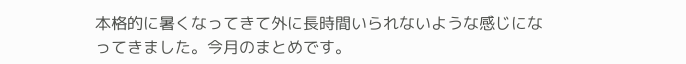本格的に暑くなってきて外に長時間いられないような感じになってきました。今月のまとめです。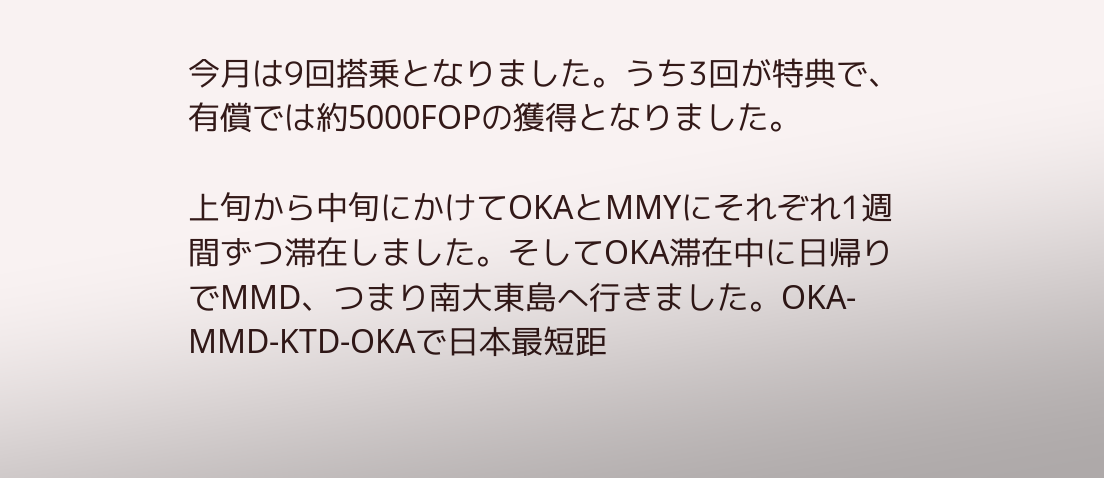今月は9回搭乗となりました。うち3回が特典で、有償では約5000FOPの獲得となりました。

上旬から中旬にかけてOKAとMMYにそれぞれ1週間ずつ滞在しました。そしてOKA滞在中に日帰りでMMD、つまり南大東島へ行きました。OKA-MMD-KTD-OKAで日本最短距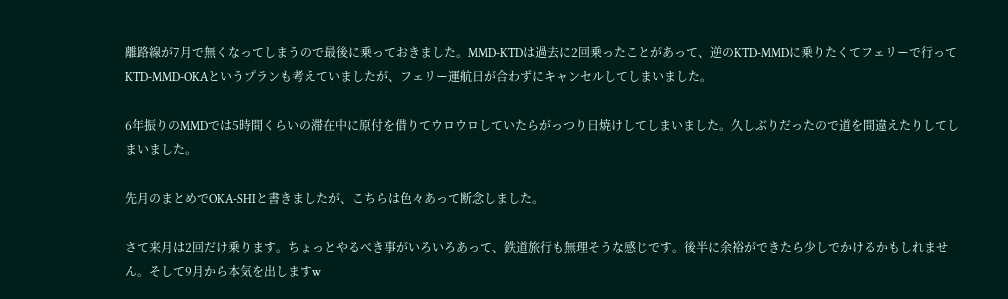離路線が7月で無くなってしまうので最後に乗っておきました。MMD-KTDは過去に2回乗ったことがあって、逆のKTD-MMDに乗りたくてフェリーで行ってKTD-MMD-OKAというプランも考えていましたが、フェリー運航日が合わずにキャンセルしてしまいました。

6年振りのMMDでは5時間くらいの滞在中に原付を借りてウロウロしていたらがっつり日焼けしてしまいました。久しぶりだったので道を間違えたりしてしまいました。

先月のまとめでOKA-SHIと書きましたが、こちらは色々あって断念しました。

さて来月は2回だけ乗ります。ちょっとやるべき事がいろいろあって、鉄道旅行も無理そうな感じです。後半に余裕ができたら少しでかけるかもしれません。そして9月から本気を出しますw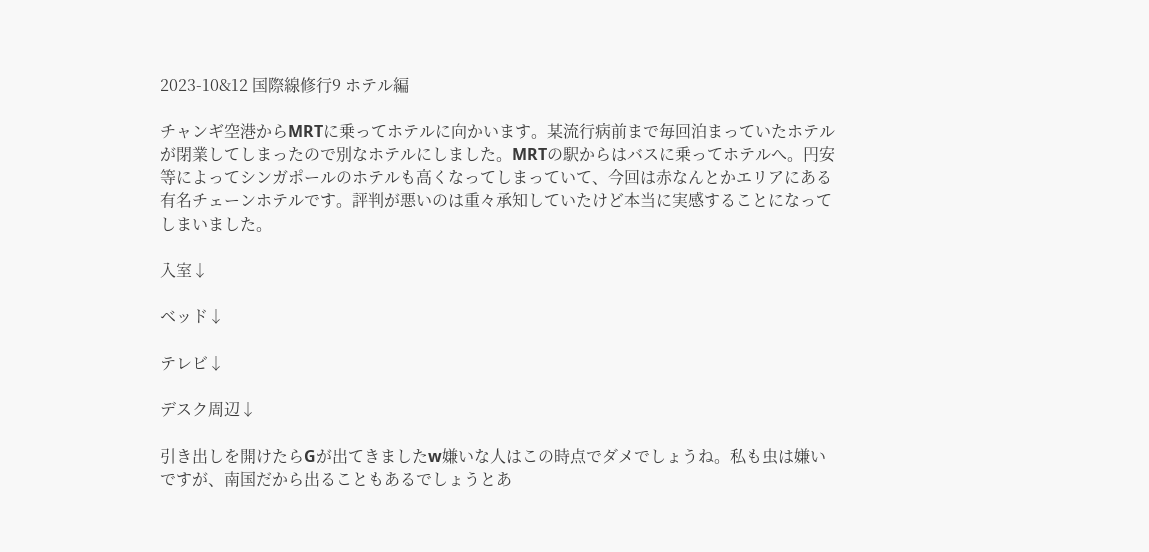2023-10&12 国際線修行9 ホテル編

チャンギ空港からMRTに乗ってホテルに向かいます。某流行病前まで毎回泊まっていたホテルが閉業してしまったので別なホテルにしました。MRTの駅からはバスに乗ってホテルへ。円安等によってシンガポールのホテルも高くなってしまっていて、今回は赤なんとかエリアにある有名チェーンホテルです。評判が悪いのは重々承知していたけど本当に実感することになってしまいました。

入室↓

ベッド↓

テレビ↓

デスク周辺↓

引き出しを開けたらGが出てきましたw嫌いな人はこの時点でダメでしょうね。私も虫は嫌いですが、南国だから出ることもあるでしょうとあ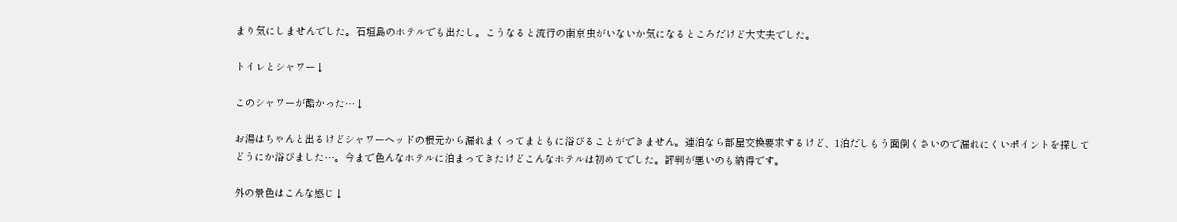まり気にしませんでした。石垣島のホテルでも出たし。こうなると流行の南京虫がいないか気になるところだけど大丈夫でした。

トイレとシャワー↓

このシャワーが酷かった…↓

お湯はちゃんと出るけどシャワーヘッドの根元から漏れまくってまともに浴びることができません。連泊なら部屋交換要求するけど、1泊だしもう面倒くさいので漏れにくいポイントを探してどうにか浴びました…。今まで色んなホテルに泊まってきたけどこんなホテルは初めてでした。評判が悪いのも納得です。

外の景色はこんな感じ↓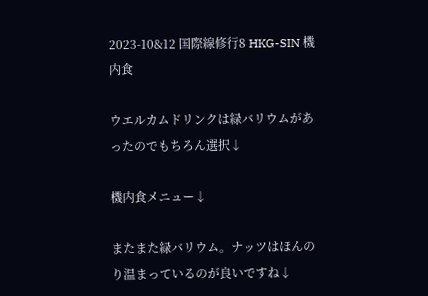2023-10&12 国際線修行8 HKG-SIN 機内食

ウエルカムドリンクは緑バリウムがあったのでもちろん選択↓

機内食メニュー↓

またまた緑バリウム。ナッツはほんのり温まっているのが良いですね↓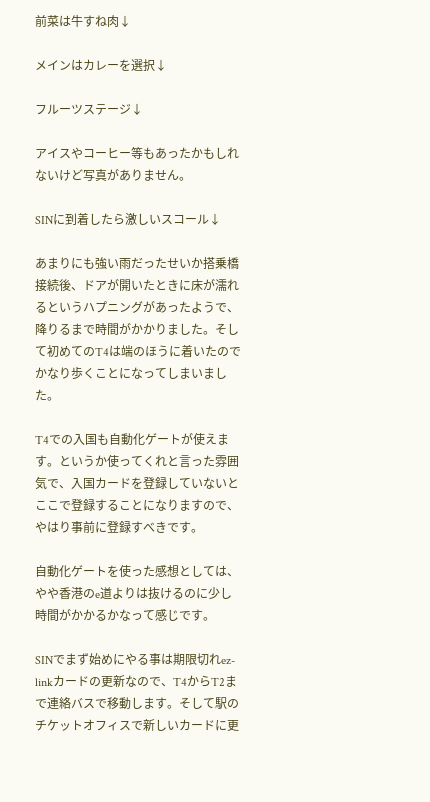前菜は牛すね肉↓

メインはカレーを選択↓

フルーツステージ↓

アイスやコーヒー等もあったかもしれないけど写真がありません。

SINに到着したら激しいスコール↓

あまりにも強い雨だったせいか搭乗橋接続後、ドアが開いたときに床が濡れるというハプニングがあったようで、降りるまで時間がかかりました。そして初めてのT4は端のほうに着いたのでかなり歩くことになってしまいました。

T4での入国も自動化ゲートが使えます。というか使ってくれと言った雰囲気で、入国カードを登録していないとここで登録することになりますので、やはり事前に登録すべきです。

自動化ゲートを使った感想としては、やや香港のe道よりは抜けるのに少し時間がかかるかなって感じです。

SINでまず始めにやる事は期限切れez-linkカードの更新なので、T4からT2まで連絡バスで移動します。そして駅のチケットオフィスで新しいカードに更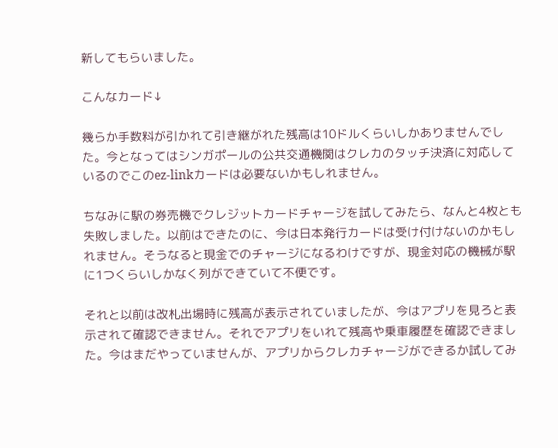新してもらいました。

こんなカード↓

幾らか手数料が引かれて引き継がれた残高は10ドルくらいしかありませんでした。今となってはシンガポールの公共交通機関はクレカのタッチ決済に対応しているのでこのez-linkカードは必要ないかもしれません。

ちなみに駅の券売機でクレジットカードチャージを試してみたら、なんと4枚とも失敗しました。以前はできたのに、今は日本発行カードは受け付けないのかもしれません。そうなると現金でのチャージになるわけですが、現金対応の機械が駅に1つくらいしかなく列ができていて不便です。

それと以前は改札出場時に残高が表示されていましたが、今はアプリを見ろと表示されて確認できません。それでアプリをいれて残高や乗車履歴を確認できました。今はまだやっていませんが、アプリからクレカチャージができるか試してみ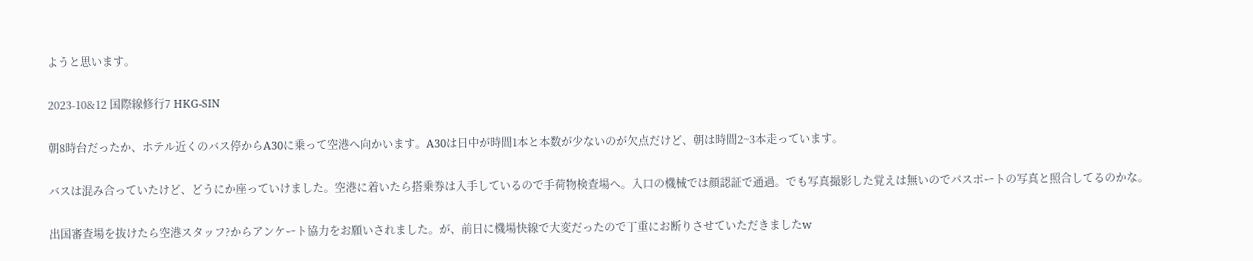ようと思います。

2023-10&12 国際線修行7 HKG-SIN

朝8時台だったか、ホテル近くのバス停からA30に乗って空港へ向かいます。A30は日中が時間1本と本数が少ないのが欠点だけど、朝は時間2~3本走っています。

バスは混み合っていたけど、どうにか座っていけました。空港に着いたら搭乗券は入手しているので手荷物検査場へ。入口の機械では顔認証で通過。でも写真撮影した覚えは無いのでパスポートの写真と照合してるのかな。

出国審査場を抜けたら空港スタッフ?からアンケート協力をお願いされました。が、前日に機場快線で大変だったので丁重にお断りさせていただきましたw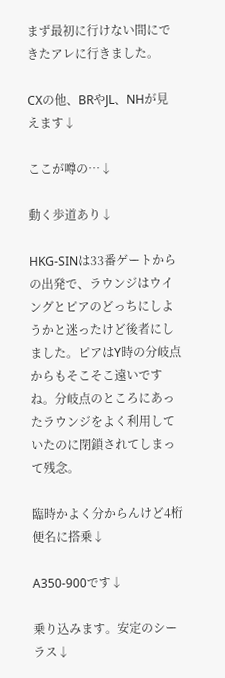まず最初に行けない間にできたアレに行きました。

CXの他、BRやJL、NHが見えます↓

ここが噂の…↓

動く歩道あり↓

HKG-SINは33番ゲートからの出発で、ラウンジはウイングとピアのどっちにしようかと迷ったけど後者にしました。ピアはY時の分岐点からもそこそこ遠いですね。分岐点のところにあったラウンジをよく利用していたのに閉鎖されてしまって残念。

臨時かよく分からんけど4桁便名に搭乗↓

A350-900です↓

乗り込みます。安定のシーラス↓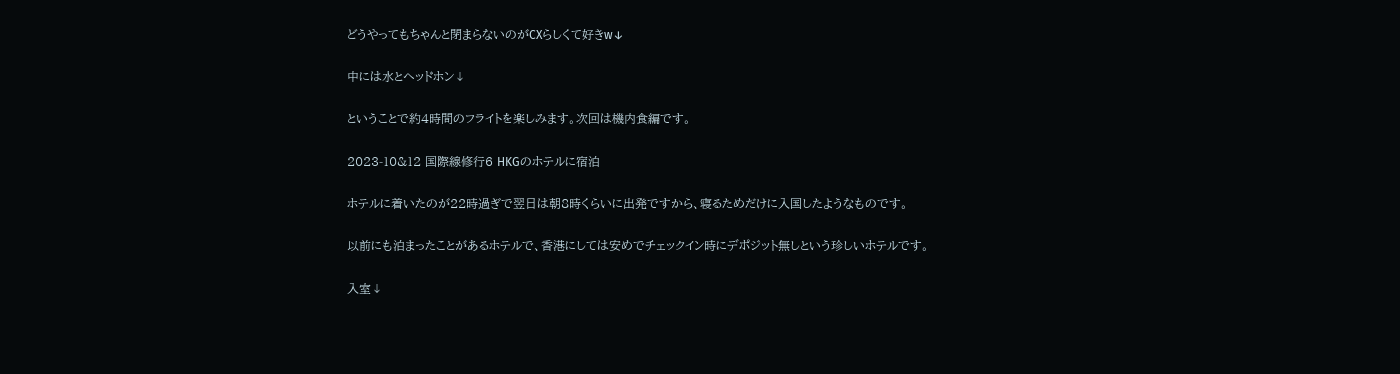どうやってもちゃんと閉まらないのがCXらしくて好きw↓

中には水とヘッドホン↓

ということで約4時間のフライトを楽しみます。次回は機内食編です。

2023-10&12 国際線修行6 HKGのホテルに宿泊

ホテルに着いたのが22時過ぎで翌日は朝8時くらいに出発ですから、寝るためだけに入国したようなものです。

以前にも泊まったことがあるホテルで、香港にしては安めでチェックイン時にデポジット無しという珍しいホテルです。

入室↓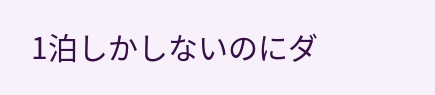1泊しかしないのにダ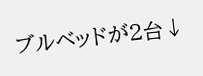ブルベッドが2台↓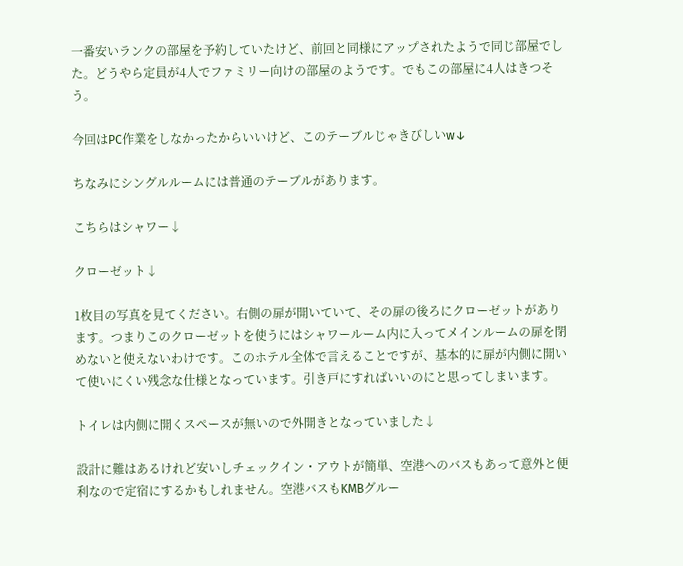一番安いランクの部屋を予約していたけど、前回と同様にアップされたようで同じ部屋でした。どうやら定員が4人でファミリー向けの部屋のようです。でもこの部屋に4人はきつそう。

今回はPC作業をしなかったからいいけど、このテーブルじゃきびしいw↓

ちなみにシングルルームには普通のテーブルがあります。

こちらはシャワー↓

クローゼット↓

1枚目の写真を見てください。右側の扉が開いていて、その扉の後ろにクローゼットがあります。つまりこのクローゼットを使うにはシャワールーム内に入ってメインルームの扉を閉めないと使えないわけです。このホテル全体で言えることですが、基本的に扉が内側に開いて使いにくい残念な仕様となっています。引き戸にすればいいのにと思ってしまいます。

トイレは内側に開くスペースが無いので外開きとなっていました↓

設計に難はあるけれど安いしチェックイン・アウトが簡単、空港へのバスもあって意外と便利なので定宿にするかもしれません。空港バスもKMBグルー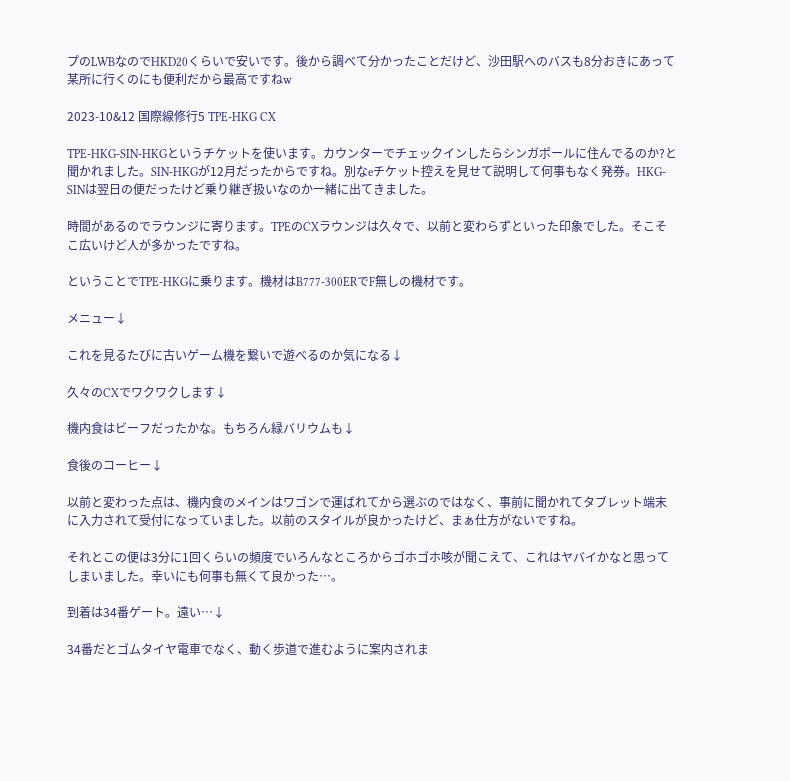プのLWBなのでHKD20くらいで安いです。後から調べて分かったことだけど、沙田駅へのバスも8分おきにあって某所に行くのにも便利だから最高ですねw

2023-10&12 国際線修行5 TPE-HKG CX

TPE-HKG-SIN-HKGというチケットを使います。カウンターでチェックインしたらシンガポールに住んでるのか?と聞かれました。SIN-HKGが12月だったからですね。別なeチケット控えを見せて説明して何事もなく発券。HKG-SINは翌日の便だったけど乗り継ぎ扱いなのか一緒に出てきました。

時間があるのでラウンジに寄ります。TPEのCXラウンジは久々で、以前と変わらずといった印象でした。そこそこ広いけど人が多かったですね。

ということでTPE-HKGに乗ります。機材はB777-300ERでF無しの機材です。

メニュー↓

これを見るたびに古いゲーム機を繋いで遊べるのか気になる↓

久々のCXでワクワクします↓

機内食はビーフだったかな。もちろん緑バリウムも↓

食後のコーヒー↓

以前と変わった点は、機内食のメインはワゴンで運ばれてから選ぶのではなく、事前に聞かれてタブレット端末に入力されて受付になっていました。以前のスタイルが良かったけど、まぁ仕方がないですね。

それとこの便は3分に1回くらいの頻度でいろんなところからゴホゴホ咳が聞こえて、これはヤバイかなと思ってしまいました。幸いにも何事も無くて良かった…。

到着は34番ゲート。遠い…↓

34番だとゴムタイヤ電車でなく、動く歩道で進むように案内されま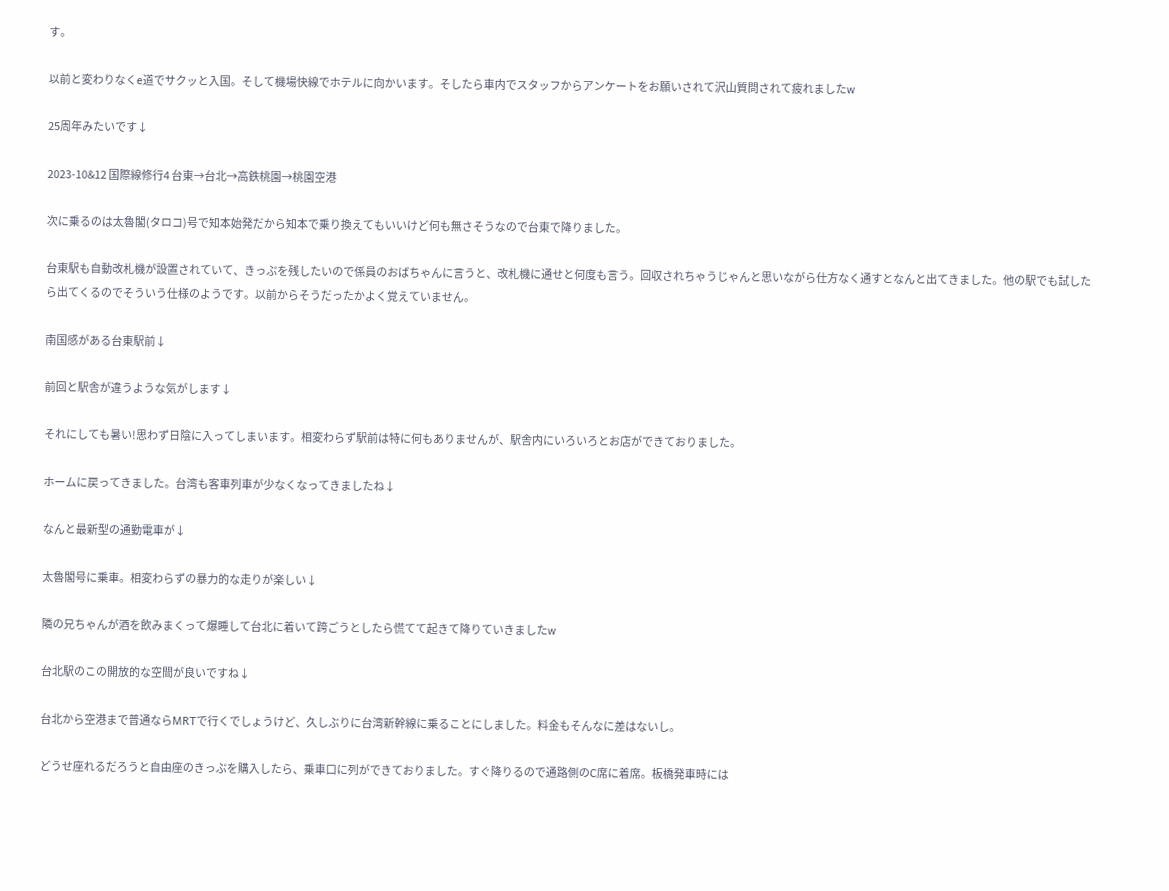す。

以前と変わりなくe道でサクッと入国。そして機場快線でホテルに向かいます。そしたら車内でスタッフからアンケートをお願いされて沢山質問されて疲れましたw

25周年みたいです↓

2023-10&12 国際線修行4 台東→台北→高鉄桃園→桃園空港

次に乗るのは太魯閣(タロコ)号で知本始発だから知本で乗り換えてもいいけど何も無さそうなので台東で降りました。

台東駅も自動改札機が設置されていて、きっぷを残したいので係員のおばちゃんに言うと、改札機に通せと何度も言う。回収されちゃうじゃんと思いながら仕方なく通すとなんと出てきました。他の駅でも試したら出てくるのでそういう仕様のようです。以前からそうだったかよく覚えていません。

南国感がある台東駅前↓

前回と駅舎が違うような気がします↓

それにしても暑い!思わず日陰に入ってしまいます。相変わらず駅前は特に何もありませんが、駅舎内にいろいろとお店ができておりました。

ホームに戻ってきました。台湾も客車列車が少なくなってきましたね↓

なんと最新型の通勤電車が↓

太魯閣号に乗車。相変わらずの暴力的な走りが楽しい↓

隣の兄ちゃんが酒を飲みまくって爆睡して台北に着いて跨ごうとしたら慌てて起きて降りていきましたw

台北駅のこの開放的な空間が良いですね↓

台北から空港まで普通ならMRTで行くでしょうけど、久しぶりに台湾新幹線に乗ることにしました。料金もそんなに差はないし。

どうせ座れるだろうと自由座のきっぷを購入したら、乗車口に列ができておりました。すぐ降りるので通路側のC席に着席。板橋発車時には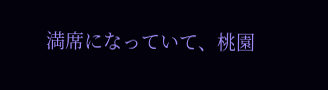満席になっていて、桃園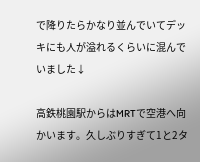で降りたらかなり並んでいてデッキにも人が溢れるくらいに混んでいました↓

高鉄桃園駅からはMRTで空港へ向かいます。久しぶりすぎて1と2タ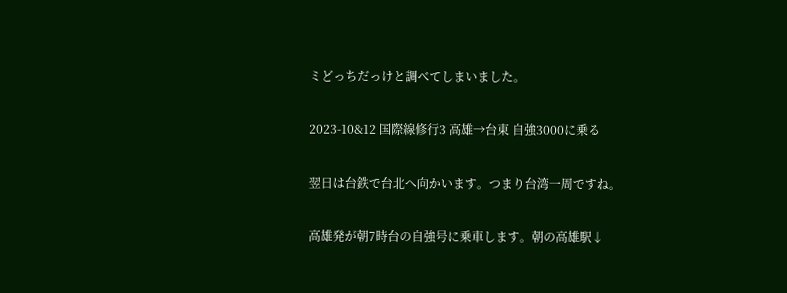ミどっちだっけと調べてしまいました。

2023-10&12 国際線修行3 高雄→台東 自強3000に乗る

翌日は台鉄で台北へ向かいます。つまり台湾一周ですね。

高雄発が朝7時台の自強号に乗車します。朝の高雄駅↓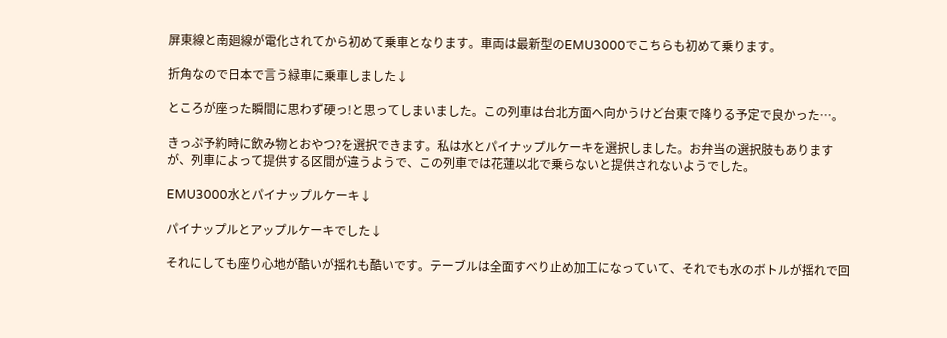屏東線と南廻線が電化されてから初めて乗車となります。車両は最新型のEMU3000でこちらも初めて乗ります。

折角なので日本で言う緑車に乗車しました↓

ところが座った瞬間に思わず硬っ!と思ってしまいました。この列車は台北方面へ向かうけど台東で降りる予定で良かった…。

きっぷ予約時に飲み物とおやつ?を選択できます。私は水とパイナップルケーキを選択しました。お弁当の選択肢もありますが、列車によって提供する区間が違うようで、この列車では花蓮以北で乗らないと提供されないようでした。

EMU3000水とパイナップルケーキ↓

パイナップルとアップルケーキでした↓

それにしても座り心地が酷いが揺れも酷いです。テーブルは全面すべり止め加工になっていて、それでも水のボトルが揺れで回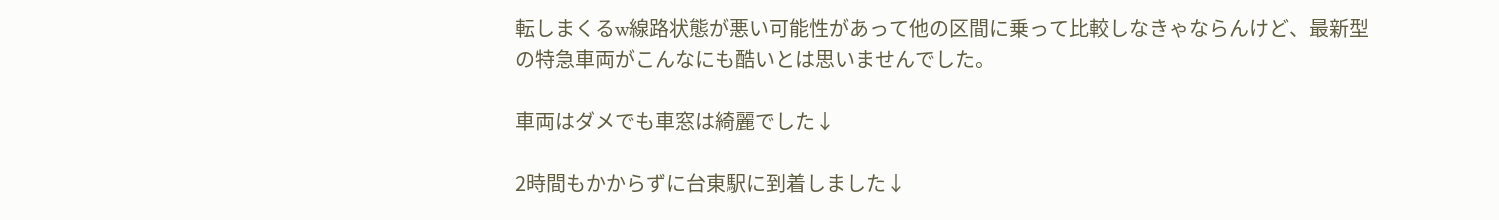転しまくるw線路状態が悪い可能性があって他の区間に乗って比較しなきゃならんけど、最新型の特急車両がこんなにも酷いとは思いませんでした。

車両はダメでも車窓は綺麗でした↓

2時間もかからずに台東駅に到着しました↓